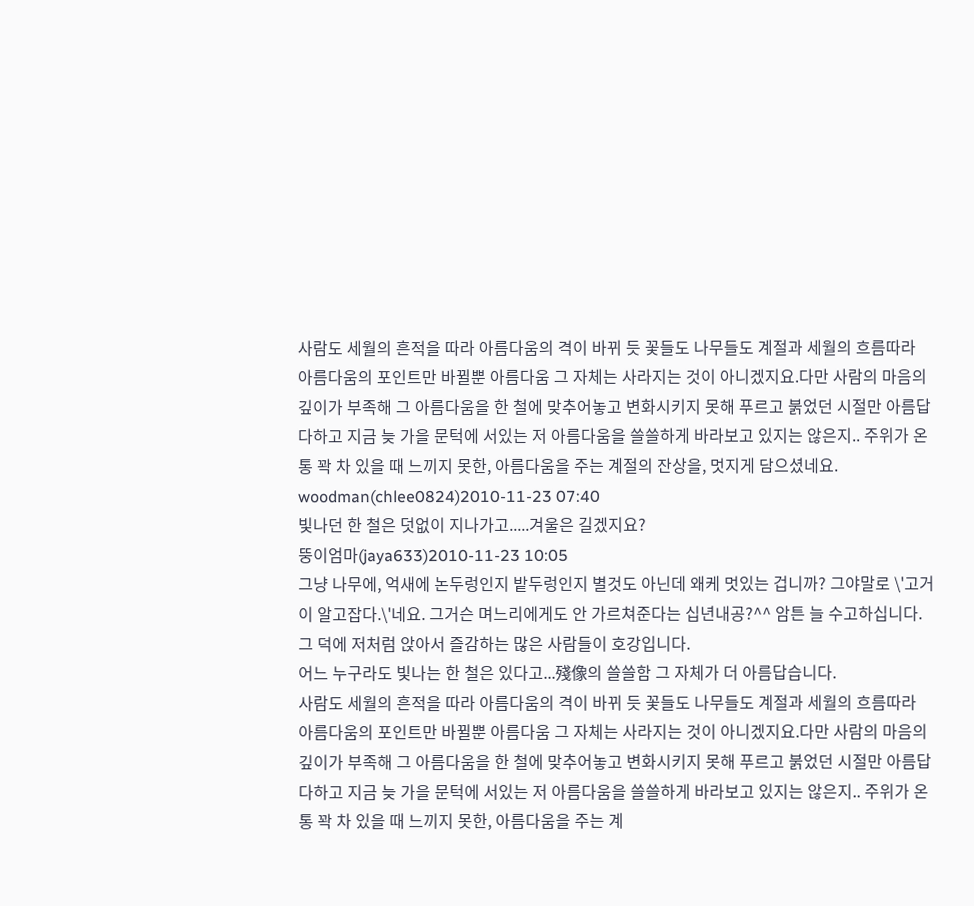사람도 세월의 흔적을 따라 아름다움의 격이 바뀌 듯 꽃들도 나무들도 계절과 세월의 흐름따라 아름다움의 포인트만 바뀔뿐 아름다움 그 자체는 사라지는 것이 아니겠지요.다만 사람의 마음의 깊이가 부족해 그 아름다움을 한 철에 맞추어놓고 변화시키지 못해 푸르고 붉었던 시절만 아름답다하고 지금 늦 가을 문턱에 서있는 저 아름다움을 쓸쓸하게 바라보고 있지는 않은지.. 주위가 온통 꽉 차 있을 때 느끼지 못한, 아름다움을 주는 계절의 잔상을, 멋지게 담으셨네요.
woodman(chlee0824)2010-11-23 07:40
빛나던 한 철은 덧없이 지나가고.....겨울은 길겠지요?
뚱이엄마(jaya633)2010-11-23 10:05
그냥 나무에, 억새에 논두렁인지 밭두렁인지 별것도 아닌데 왜케 멋있는 겁니까? 그야말로 \'고거이 알고잡다.\'네요. 그거슨 며느리에게도 안 가르쳐준다는 십년내공?^^ 암튼 늘 수고하십니다. 그 덕에 저처럼 앉아서 즐감하는 많은 사람들이 호강입니다.
어느 누구라도 빛나는 한 철은 있다고...殘像의 쓸쓸함 그 자체가 더 아름답습니다.
사람도 세월의 흔적을 따라 아름다움의 격이 바뀌 듯 꽃들도 나무들도 계절과 세월의 흐름따라 아름다움의 포인트만 바뀔뿐 아름다움 그 자체는 사라지는 것이 아니겠지요.다만 사람의 마음의 깊이가 부족해 그 아름다움을 한 철에 맞추어놓고 변화시키지 못해 푸르고 붉었던 시절만 아름답다하고 지금 늦 가을 문턱에 서있는 저 아름다움을 쓸쓸하게 바라보고 있지는 않은지.. 주위가 온통 꽉 차 있을 때 느끼지 못한, 아름다움을 주는 계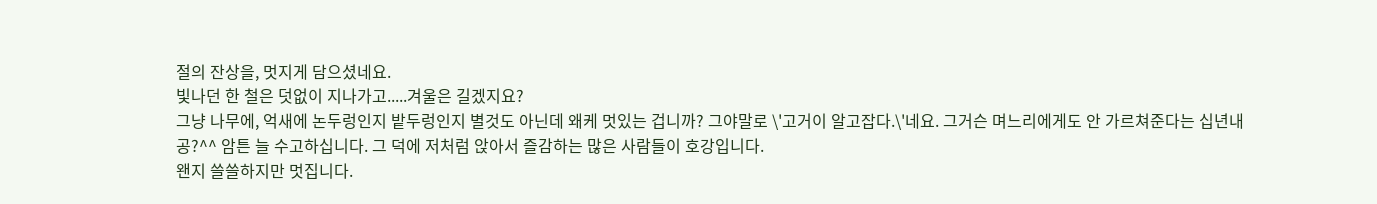절의 잔상을, 멋지게 담으셨네요.
빛나던 한 철은 덧없이 지나가고.....겨울은 길겠지요?
그냥 나무에, 억새에 논두렁인지 밭두렁인지 별것도 아닌데 왜케 멋있는 겁니까? 그야말로 \'고거이 알고잡다.\'네요. 그거슨 며느리에게도 안 가르쳐준다는 십년내공?^^ 암튼 늘 수고하십니다. 그 덕에 저처럼 앉아서 즐감하는 많은 사람들이 호강입니다.
왠지 쓸쓸하지만 멋집니다.